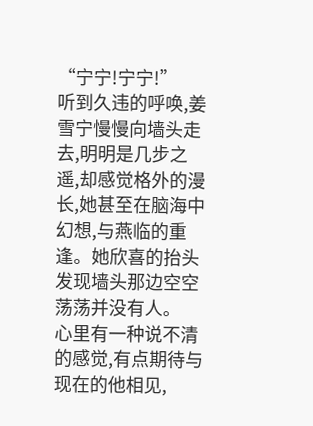“宁宁!宁宁!”
听到久违的呼唤,姜雪宁慢慢向墙头走去,明明是几步之遥,却感觉格外的漫长,她甚至在脑海中幻想,与燕临的重逢。她欣喜的抬头发现墙头那边空空荡荡并没有人。
心里有一种说不清的感觉,有点期待与现在的他相见,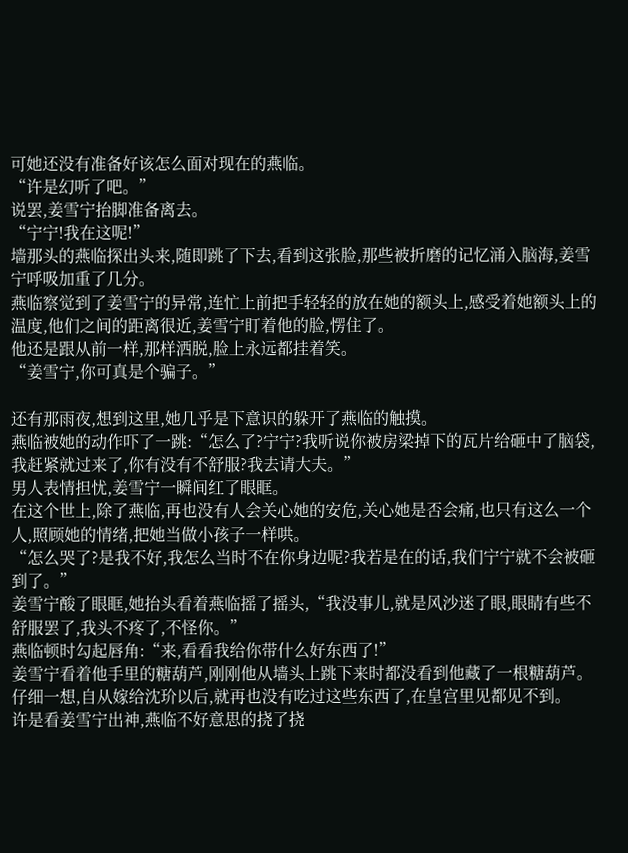可她还没有准备好该怎么面对现在的燕临。
“许是幻听了吧。”
说罢,姜雪宁抬脚准备离去。
“宁宁!我在这呢!”
墙那头的燕临探出头来,随即跳了下去,看到这张脸,那些被折磨的记忆涌入脑海,姜雪宁呼吸加重了几分。
燕临察觉到了姜雪宁的异常,连忙上前把手轻轻的放在她的额头上,感受着她额头上的温度,他们之间的距离很近,姜雪宁盯着他的脸,愣住了。
他还是跟从前一样,那样洒脱,脸上永远都挂着笑。
“姜雪宁,你可真是个骗子。”

还有那雨夜,想到这里,她几乎是下意识的躲开了燕临的触摸。
燕临被她的动作吓了一跳:“怎么了?宁宁?我听说你被房梁掉下的瓦片给砸中了脑袋,我赶紧就过来了,你有没有不舒服?我去请大夫。”
男人表情担忧,姜雪宁一瞬间红了眼眶。
在这个世上,除了燕临,再也没有人会关心她的安危,关心她是否会痛,也只有这么一个人,照顾她的情绪,把她当做小孩子一样哄。
“怎么哭了?是我不好,我怎么当时不在你身边呢?我若是在的话,我们宁宁就不会被砸到了。”
姜雪宁酸了眼眶,她抬头看着燕临摇了摇头,“我没事儿,就是风沙迷了眼,眼睛有些不舒服罢了,我头不疼了,不怪你。”
燕临顿时勾起唇角:“来,看看我给你带什么好东西了!”
姜雪宁看着他手里的糖葫芦,刚刚他从墙头上跳下来时都没看到他藏了一根糖葫芦。仔细一想,自从嫁给沈玠以后,就再也没有吃过这些东西了,在皇宫里见都见不到。
许是看姜雪宁出神,燕临不好意思的挠了挠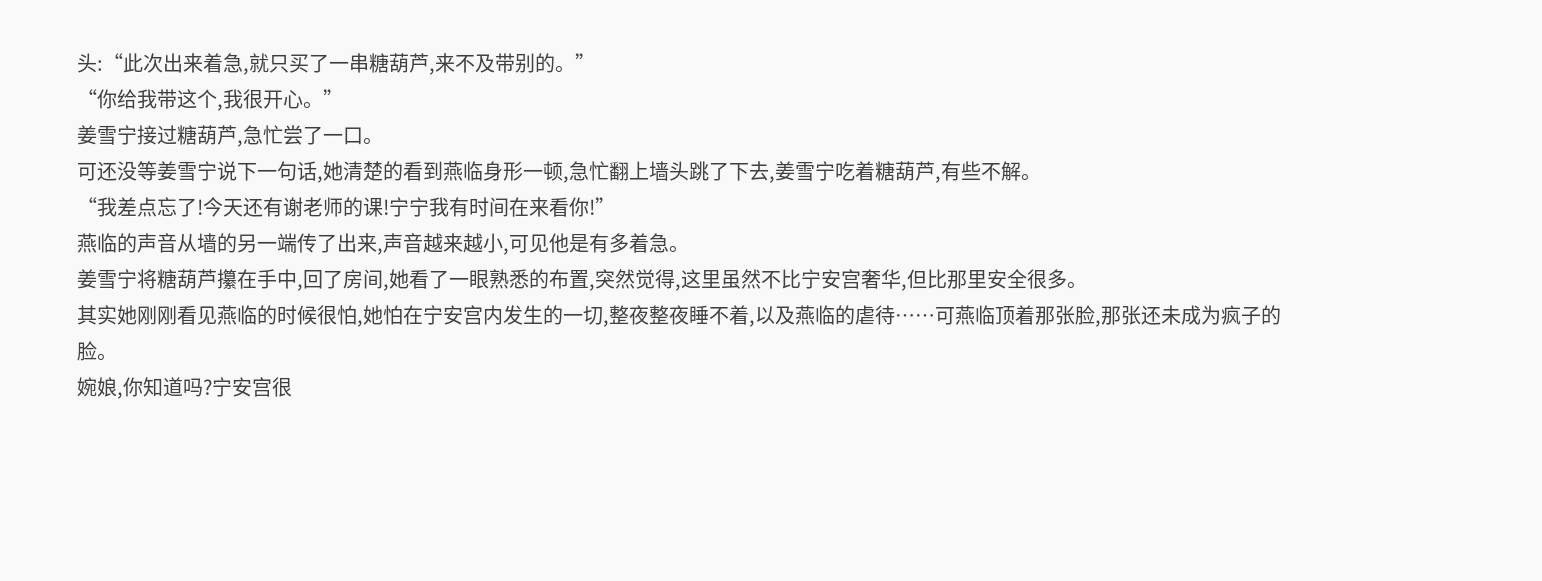头:“此次出来着急,就只买了一串糖葫芦,来不及带别的。”
“你给我带这个,我很开心。”
姜雪宁接过糖葫芦,急忙尝了一口。
可还没等姜雪宁说下一句话,她清楚的看到燕临身形一顿,急忙翻上墙头跳了下去,姜雪宁吃着糖葫芦,有些不解。
“我差点忘了!今天还有谢老师的课!宁宁我有时间在来看你!”
燕临的声音从墙的另一端传了出来,声音越来越小,可见他是有多着急。
姜雪宁将糖葫芦攥在手中,回了房间,她看了一眼熟悉的布置,突然觉得,这里虽然不比宁安宫奢华,但比那里安全很多。
其实她刚刚看见燕临的时候很怕,她怕在宁安宫内发生的一切,整夜整夜睡不着,以及燕临的虐待……可燕临顶着那张脸,那张还未成为疯子的脸。
婉娘,你知道吗?宁安宫很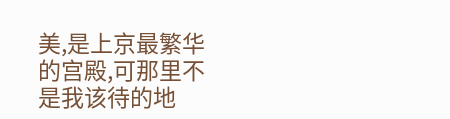美,是上京最繁华的宫殿,可那里不是我该待的地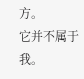方。
它并不属于我。